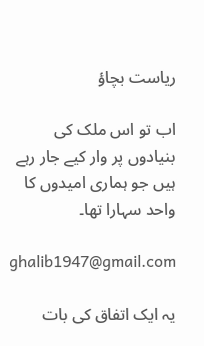ریاست بچاؤ

اب تو اس ملک کی بنیادوں پر وار کیے جار رہے ہیں جو ہماری امیدوں کا واحد سہارا تھا۔

ghalib1947@gmail.com

یہ ایک اتفاق کی بات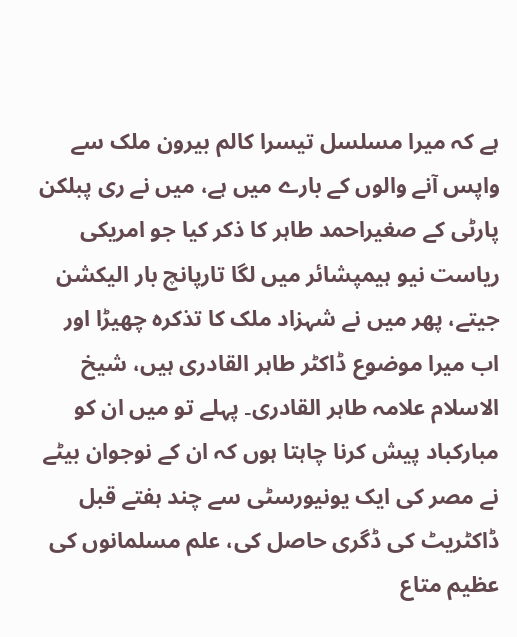ہے کہ میرا مسلسل تیسرا کالم بیرون ملک سے واپس آنے والوں کے بارے میں ہے، میں نے ری پبلکن پارٹی کے صغیراحمد طاہر کا ذکر کیا جو امریکی ریاست نیو ہیمپشائر میں لگا تارپانچ بار الیکشن جیتے، پھر میں نے شہزاد ملک کا تذکرہ چھیڑا اور اب میرا موضوع ڈاکٹر طاہر القادری ہیں، شیخ الاسلام علامہ طاہر القادری۔ پہلے تو میں ان کو مبارکباد پیش کرنا چاہتا ہوں کہ ان کے نوجوان بیٹے نے مصر کی ایک یونیورسٹی سے چند ہفتے قبل ڈاکٹریٹ کی ڈگری حاصل کی، علم مسلمانوں کی عظیم متاع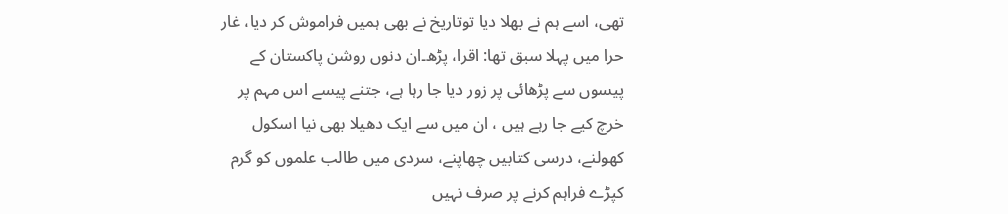تھی، اسے ہم نے بھلا دیا توتاریخ نے بھی ہمیں فراموش کر دیا، غار حرا میں پہلا سبق تھا: اقرا، پڑھ۔ان دنوں روشن پاکستان کے پیسوں سے پڑھائی پر زور دیا جا رہا ہے، جتنے پیسے اس مہم پر خرچ کیے جا رہے ہیں ، ان میں سے ایک دھیلا بھی نیا اسکول کھولنے، درسی کتابیں چھاپنے، سردی میں طالب علموں کو گرم کپڑے فراہم کرنے پر صرف نہیں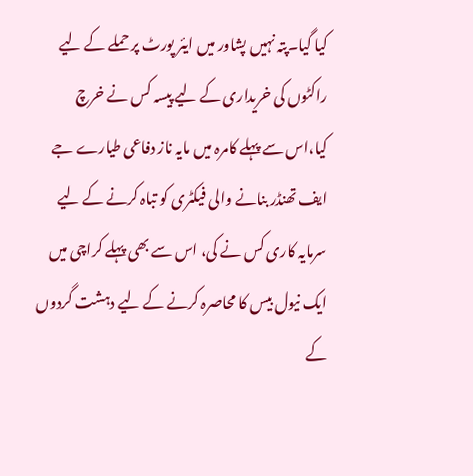کیا گیا۔پتہ نہیں پشاور میں ایئر پورٹ پر حملے کے لیے راکٹوں کی خریداری کے لیے پیسہ کس نے خرچ کیا،اس سے پہلے کامرہ میں مایہ ناز دفاعی طیارے جے ایف تھنڈر بنانے والی فیکٹری کو تباہ کرنے کے لیے سرمایہ کاری کس نے کی، اس سے بھی پہلے کراچی میں ایک نیول بیس کا محاصرہ کرنے کے لیے دہشت گردوں کے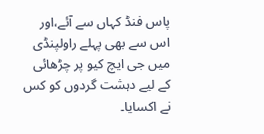پاس فنڈ کہاں سے آئے،اور اس سے بھی پہلے راولپنڈی میں جی ایچ کیو پر چڑھائی کے لیے دہشت گردوں کو کس نے اکسایا۔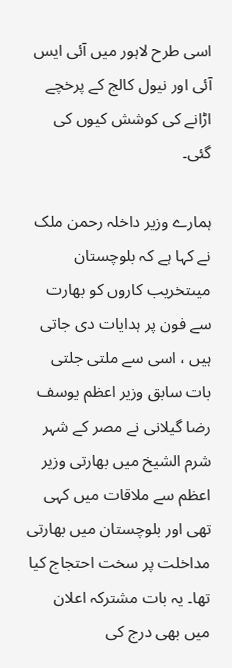اسی طرح لاہور میں آئی ایس آئی اور نیول کالج کے پرخچے اڑانے کی کوشش کیوں کی گئی۔

ہمارے وزیر داخلہ رحمن ملک نے کہا ہے کہ بلوچستان میںتخریب کاروں کو بھارت سے فون پر ہدایات دی جاتی ہیں ، اسی سے ملتی جلتی بات سابق وزیر اعظم یوسف رضا گیلانی نے مصر کے شہر شرم الشیخ میں بھارتی وزیر اعظم سے ملاقات میں کہی تھی اور بلوچستان میں بھارتی مداخلت پر سخت احتجاج کیا تھا۔ یہ بات مشترکہ اعلان میں بھی درج کی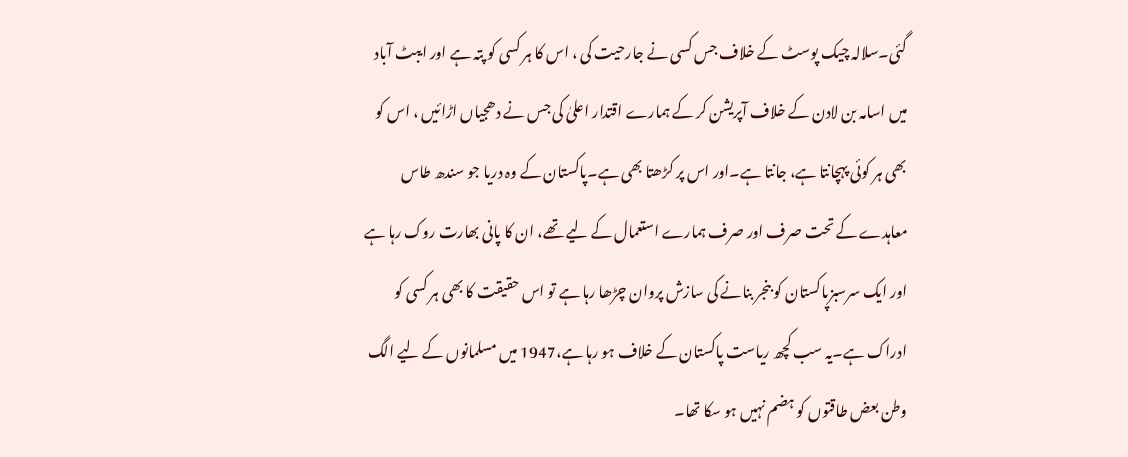گئی۔سلالہ چیک پوسٹ کے خلاف جس کسی نے جارحیت کی ، اس کا ہر کسی کو پتہ ہے اور ایبٹ آباد میں اسامہ بن لادن کے خلاف آپریشن کر کے ہمارے اقتدار اعلیٰ کی جس نے دھجیاں اڑائیں ، اس کو بھی ہر کوئی پہچانتا ہے، جانتا ہے۔اور اس پر کڑھتا بھی ہے۔پاکستان کے وہ دریا جو سندھ طاس معاہدے کے تحت صرف اور صرف ہمارے استعمال کے لیے تھے، ان کا پانی بھارت روک رہا ہے اور ایک سرسبزپاکستان کو بنجر بنانے کی سازش پروان چڑھا رہا ہے تو اس حقیقت کا بھی ہر کسی کو ادراک ہے۔یہ سب کچھ ریاست پاکستان کے خلاف ہو رہا ہے،1947 میں مسلمانوں کے لیے الگ وطن بعض طاقتوں کو ہضم نہیں ہو سکا تھا۔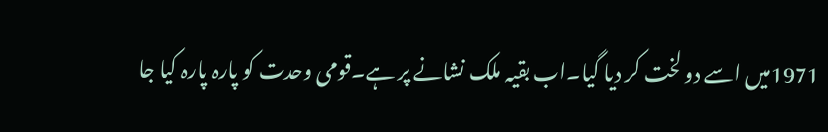1971میں اسے دو لخت کر دیا گیا۔اب بقیہ ملک نشانے پر ہے۔قومی وحدت کو پارہ پارہ کیا جا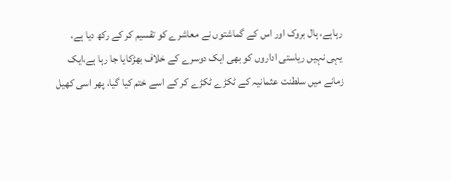رہاہے، ہال بروک اور اس کے گماشتوں نے معاشرے کو تقسیم کر کے رکھ دیا ہے، یہی نہیں ریاستی اداروں کو بھی ایک دوسرے کے خلاف بھڑکایا جا رہا ہے،ایک زمانے میں سلطنت عثمانیہ کے ٹکڑے ٹکڑے کر کے اسے ختم کیا گیا، پھر اسی کھیل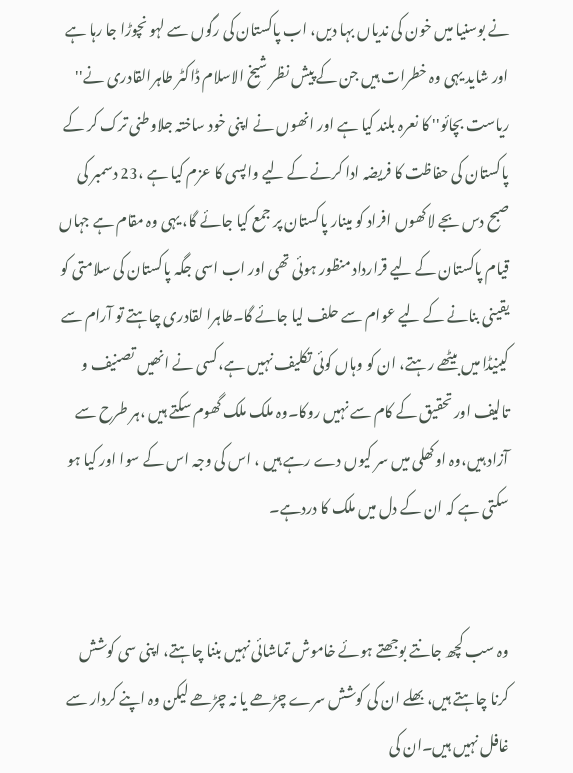نے بوسنیا میں خون کی ندیاں بہا دیں، اب پاکستان کی رگوں سے لہو نچوڑا جا رہا ہے اور شاید یہی وہ خطرات ہیں جن کے پیش نظر شیخ الاسلام ڈاکٹر طاہرالقادری نے'' ریاست بچائو'' کا نعرہ بلند کیا ہے اور انھوں نے اپنی خود ساختہ جلاوطنی ترک کر کے پاکستان کی حفاظت کا فریضہ ادا کرنے کے لیے واپسی کا عزم کیا ہے ،23 دسمبر کی صبح دس بجے لاکھوں افراد کو مینار پاکستان پر جمع کیا جائے گا، یہی وہ مقام ہے جہاں قیام پاکستان کے لیے قرارداد منظور ہوئی تھی اور اب اسی جگہ پاکستان کی سلامتی کو یقینی بنانے کے لیے عوام سے حلف لیا جائے گا۔طاہرا لقادری چاہتے تو آرام سے کینیڈا میں بیٹھے رہتے، ان کو وہاں کوئی تکلیف نہیں ہے،کسی نے انھیں تصنیف و تالیف اور تحقیق کے کام سے نہیں روکا۔وہ ملک ملک گھوم سکتے ہیں ،ہر طرح سے آزاد ہیں،وہ اوکھلی میں سر کیوں دے رہے ہیں ، اس کی وجہ اس کے سوا اور کیا ہو سکتی ہے کہ ان کے دل میں ملک کا دردہے۔


وہ سب کچھ جانتے بوجھتے ہوئے خاموش تماشائی نہیں بننا چاہتے، اپنی سی کوشش کرنا چاہتے ہیں، بھلے ان کی کوشش سرے چڑھے یا نہ چڑھے لیکن وہ اپنے کردار سے غافل نہیں ہیں۔ان کی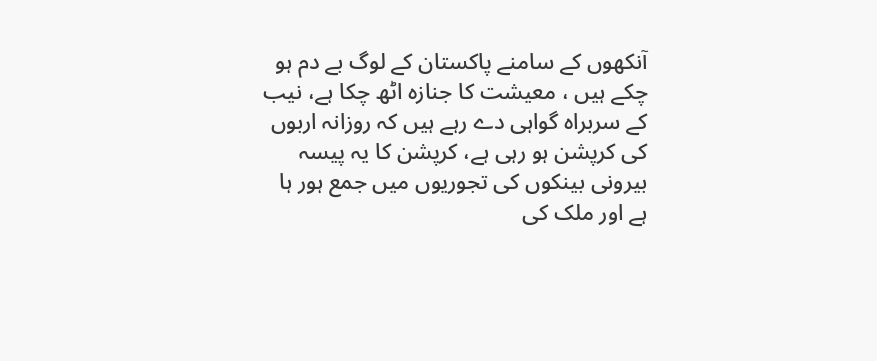آنکھوں کے سامنے پاکستان کے لوگ بے دم ہو چکے ہیں ، معیشت کا جنازہ اٹھ چکا ہے، نیب کے سربراہ گواہی دے رہے ہیں کہ روزانہ اربوں کی کرپشن ہو رہی ہے، کرپشن کا یہ پیسہ بیرونی بینکوں کی تجوریوں میں جمع ہور ہا ہے اور ملک کی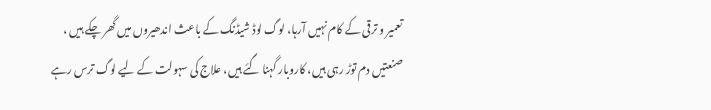تعمیر و ترقی کے کام نہیں آرہا، لوگ لوڈ شیڈنگ کے باعث اندھیروں میں گھر چکے ہیں ، صنعتیں دم توڑ رہی ہیں، کاروبار گہنا گئے ہیں، علاج کی سہولت کے لیے لوگ ترس رہے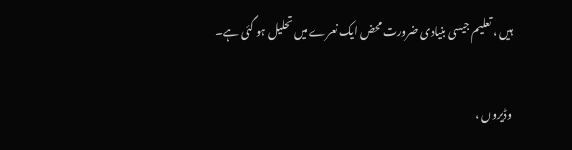ہیں ، تعلیم جیسی بنیادی ضرورت محض ایک نعرے میں تحلیل ہو گئی ہے۔

وڈیروں ،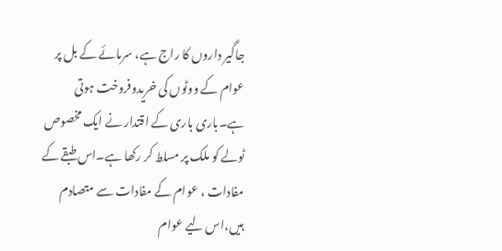جاگیر داروں کا راج ہے، سرمائے کے بل پر عوام کے ووٹوں کی خریدوفروخت ہوتی ہے۔باری باری کے اقتدار نے ایک مخصوص ٹولے کو ملک پر مسلط کر رکھا ہے۔اس طبقے کے مفادات ، عوام کے مفادات سے متصادم ہیں،اس لیے عوام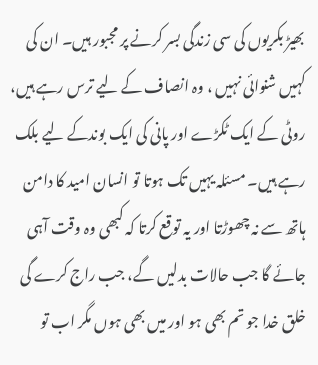بھیڑ بکریوں کی سی زندگی بسر کرنے پر مجبور ہیں۔ ان کی کہیں شنوائی نہیں ، وہ انصاف کے لیے ترس رہے ہیں، روٹی کے ایک ٹکڑے اور پانی کی ایک بوندکے لیے بلک رہے ہیں۔ مسئلہ یہیں تک ہوتا تو انسان امید کا دامن ہاتھ سے نہ چھوڑتا اور یہ توقع کرتا کہ کبھی وہ وقت آہی جائے گا جب حالات بدلیں گے، جب راج کرے گی خلق خدا جو تم بھی ہو اور میں بھی ہوں مگر اب تو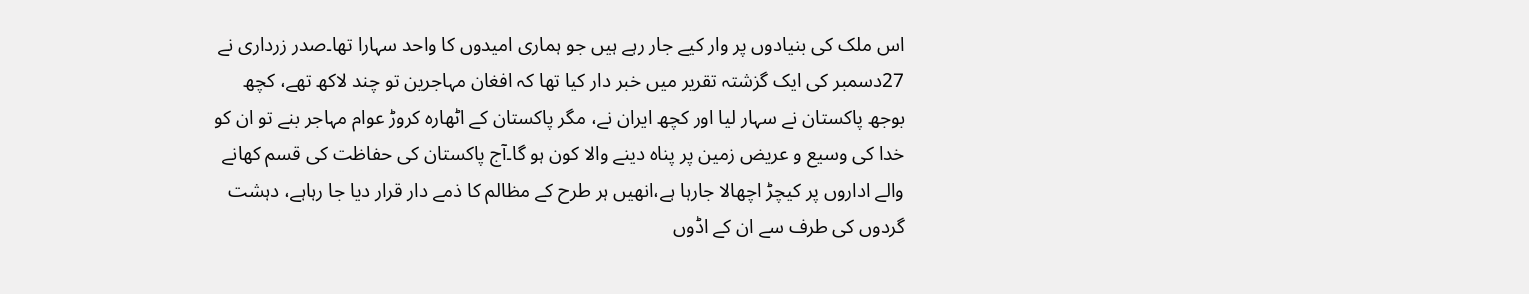اس ملک کی بنیادوں پر وار کیے جار رہے ہیں جو ہماری امیدوں کا واحد سہارا تھا۔صدر زرداری نے 27دسمبر کی ایک گزشتہ تقریر میں خبر دار کیا تھا کہ افغان مہاجرین تو چند لاکھ تھے، کچھ بوجھ پاکستان نے سہار لیا اور کچھ ایران نے، مگر پاکستان کے اٹھارہ کروڑ عوام مہاجر بنے تو ان کو خدا کی وسیع و عریض زمین پر پناہ دینے والا کون ہو گا۔آج پاکستان کی حفاظت کی قسم کھانے والے اداروں پر کیچڑ اچھالا جارہا ہے،انھیں ہر طرح کے مظالم کا ذمے دار قرار دیا جا رہاہے، دہشت گردوں کی طرف سے ان کے اڈوں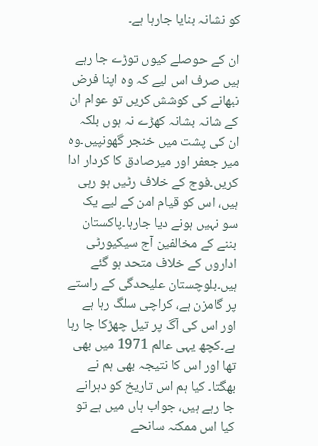کو نشانہ بنایا جارہا ہے۔

ان کے حوصلے کیوں توڑے جا رہے ہیں صرف اس لیے کہ وہ اپنا فرض نبھانے کی کوشش کریں تو عوام ان کے شانہ بشانہ کھڑے نہ ہوں بلکہ ان کی پشت میں خنجر گھونپیں۔وہ میر جعفر اور میرصادق کا کردار ادا کریں۔فوج کے خلاف رٹیں ہو رہی ہیں، اس کو قیام امن کے لیے یک سو نہیں ہونے دیا جارہا۔پاکستان بننے کے مخالفین آج سیکیورٹی اداروں کے خلاف متحد ہو گئے ہیں۔بلوچستان علیحدگی کے راستے پر گامزن ہے، کراچی سلگ رہا ہے اور اس کی آگ پر تیل چھڑکا جا رہا ہے۔کچھ یہی عالم 1971 میں بھی تھا اور اس کا نتیجہ بھی ہم نے بھگتا۔ کیا ہم اس تاریخ کو دہرانے جا رہے ہیں، جواب ہاں میں ہے تو کیا اس ممکنہ سانحے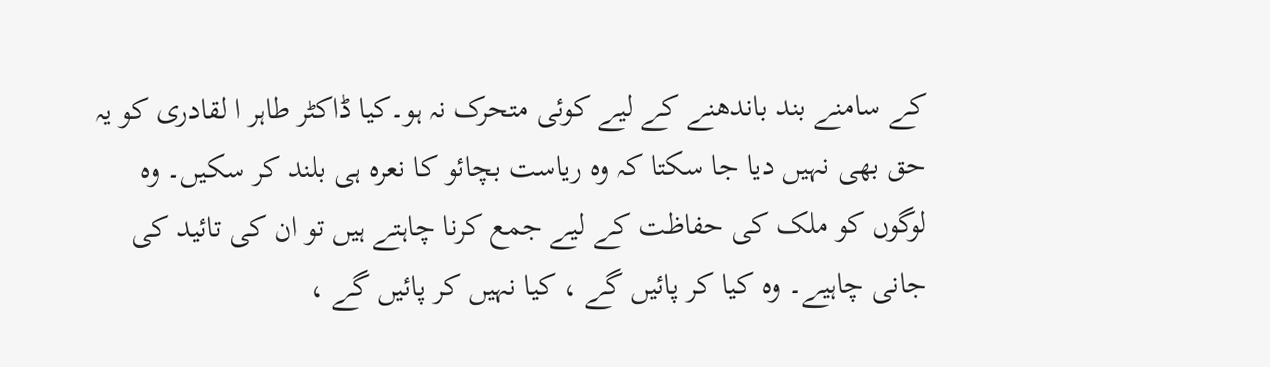کے سامنے بند باندھنے کے لیے کوئی متحرک نہ ہو۔کیا ڈاکٹر طاہر ا لقادری کو یہ حق بھی نہیں دیا جا سکتا کہ وہ ریاست بچائو کا نعرہ ہی بلند کر سکیں۔ وہ لوگوں کو ملک کی حفاظت کے لیے جمع کرنا چاہتے ہیں تو ان کی تائید کی جانی چاہیے۔ وہ کیا کر پائیں گے ، کیا نہیں کر پائیں گے ،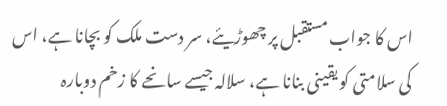اس کا جواب مستقبل پر چھوڑیئے، سر دست ملک کو بچانا ہے، اس کی سلامتی کو یقینی بنانا ہے، سلالہ جیسے سانحے کا زخم دوبارہ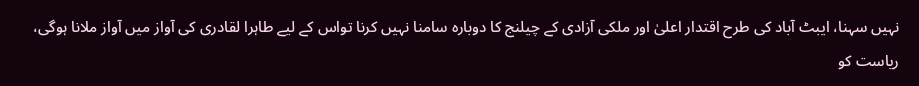نہیں سہنا، ایبٹ آباد کی طرح اقتدار اعلیٰ اور ملکی آزادی کے چیلنج کا دوبارہ سامنا نہیں کرنا تواس کے لیے طاہرا لقادری کی آواز میں آواز ملانا ہوگی، ریاست کو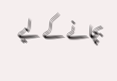بچانے کے لیے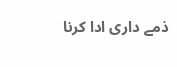ذمے داری ادا کرنا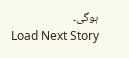ہوگی۔
Load Next Story